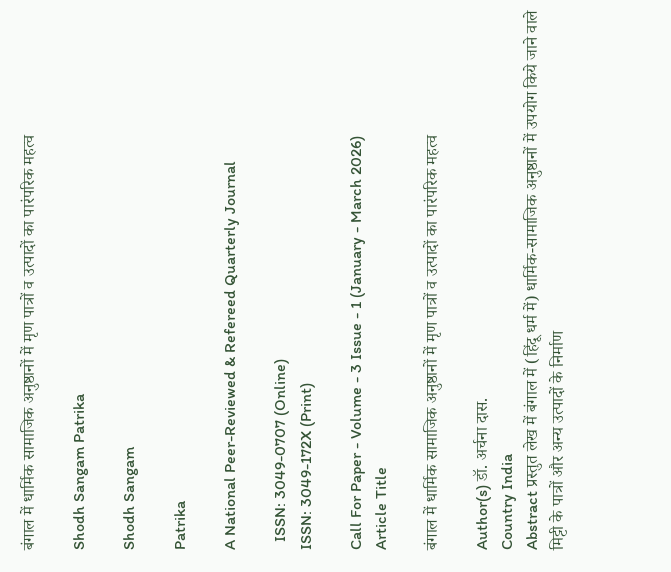बंगाल में धार्मिक सामाजिक अनुष्ठानों में मृण पात्रों व उत्पादों का पारंपरिक महत्व

Shodh Sangam Patrika

Shodh Sangam

Patrika

A National Peer-Reviewed & Refereed Quarterly Journal

  ISSN: 3049-0707 (Online)
ISSN: 3049-172X (Print)

Call For Paper - Volume - 3 Issue - 1 (January - March 2026)
Article Title

बंगाल में धार्मिक सामाजिक अनुष्ठानों में मृण पात्रों व उत्पादों का पारंपरिक महत्व

Author(s) डॉ. अर्चना दास.
Country India
Abstract प्रस्तुत लेख में बंगाल में (हिंदू धर्म में) धार्मिक-सामाजिक अनुष्ठानों में उपयोग किये जाने वाले मिट्टी के पात्रों और अन्य उत्पादों के निर्माण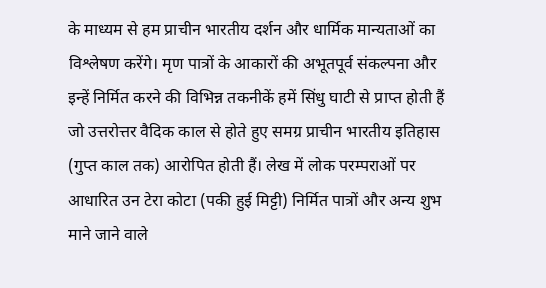के माध्यम से हम प्राचीन भारतीय दर्शन और धार्मिक मान्यताओं का विश्लेषण करेंगे। मृण पात्रों के आकारों की अभूतपूर्व संकल्पना और इन्हें निर्मित करने की विभिन्न तकनीकें हमें सिंधु घाटी से प्राप्त होती हैं जो उत्तरोत्तर वैदिक काल से होते हुए समग्र प्राचीन भारतीय इतिहास (गुप्त काल तक) आरोपित होती हैं। लेख में लोक परम्पराओं पर आधारित उन टेरा कोटा (पकी हुई मिट्टी) निर्मित पात्रों और अन्य शुभ माने जाने वाले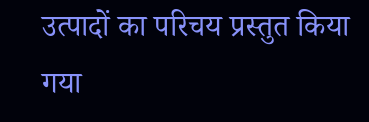उत्पादों का परिचय प्रस्तुत किया गया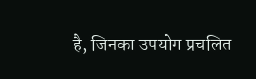है, जिनका उपयोग प्रचलित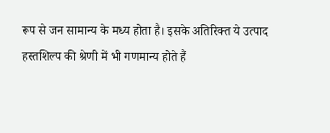रूप से जन सामान्य के मध्य होता है। इसके अतिरिक्त ये उत्पाद हस्तशिल्प की श्रेणी में भी गणमान्य होते हैं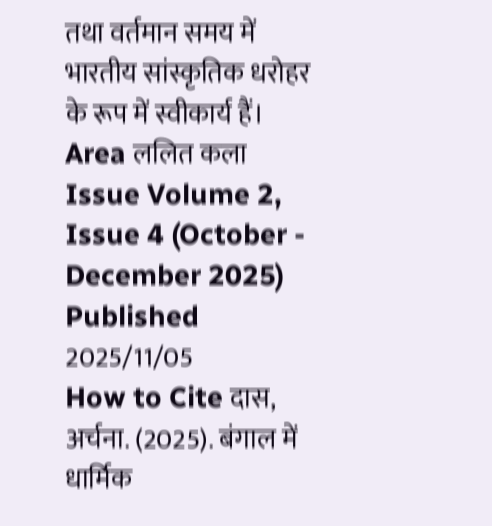तथा वर्तमान समय में भारतीय सांस्कृतिक धरोहर के रूप में स्वीकार्य हैं।
Area ललित कला
Issue Volume 2, Issue 4 (October - December 2025)
Published 2025/11/05
How to Cite दास, अर्चना. (2025). बंगाल में धार्मिक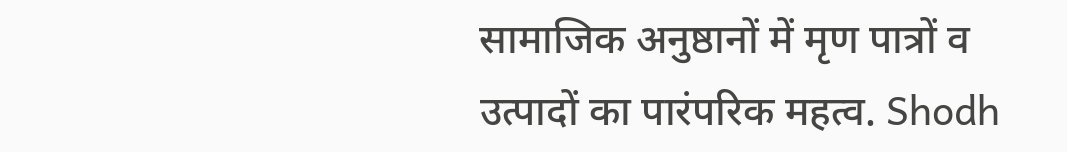सामाजिक अनुष्ठानों में मृण पात्रों व उत्पादों का पारंपरिक महत्व. Shodh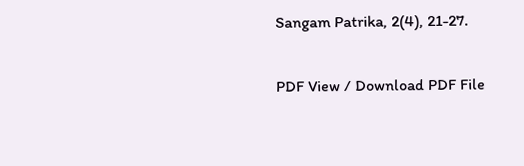Sangam Patrika, 2(4), 21-27.

PDF View / Download PDF File